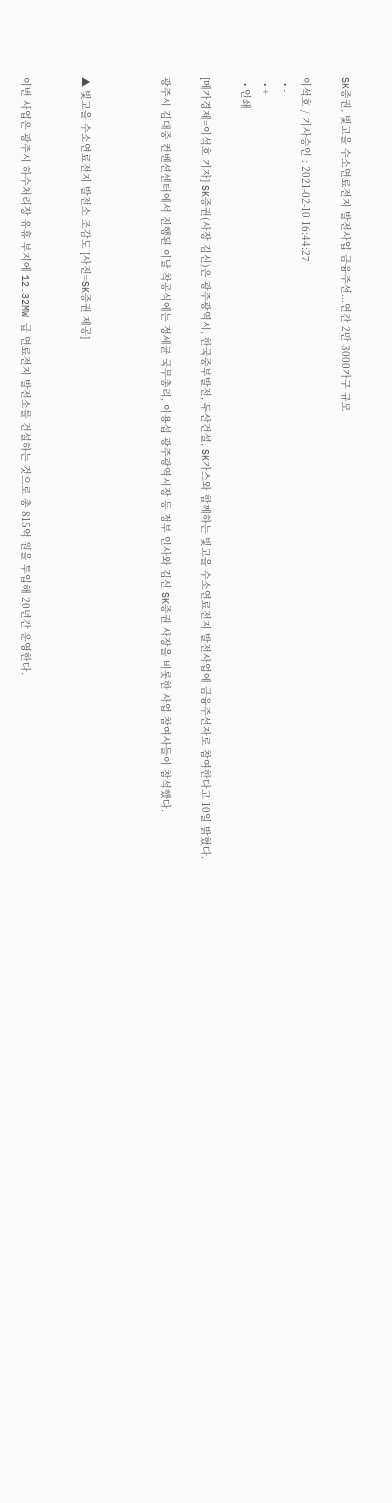SK증권, 빛고을 수소연료전지 발전사업 금융주선...연간 2만 3000가구 규모

이석호 / 기사승인 : 2021-02-10 16:44:27
  • -
  • +
  • 인쇄

[메가경제=이석호 기자] SK증권(사장 김신)은 광주광역시, 한국중부발전, 두산건설, SK가스와 함께하는 빛고을 수소연료전지 발전사업에 금융주선자로 참여한다고 10일 밝혔다.

광주시 김대중 컨벤션센터에서 진행된 이날 착공식에는 정세균 국무총리, 이용섭 광주광역시장 등 정부 인사와 김신 SK증권 사장을 비롯한 사업 참여사들이 참석했다.



▲ 빛고을 수소연료전지 발전소 조감도 [사진=SK증권 제공]


이번 사업은 광주시 하수처리장 유휴 부지에 12.32MW 급 연료전지 발전소를 건설하는 것으로 총 815억 원을 투입해 20년간 운영한다.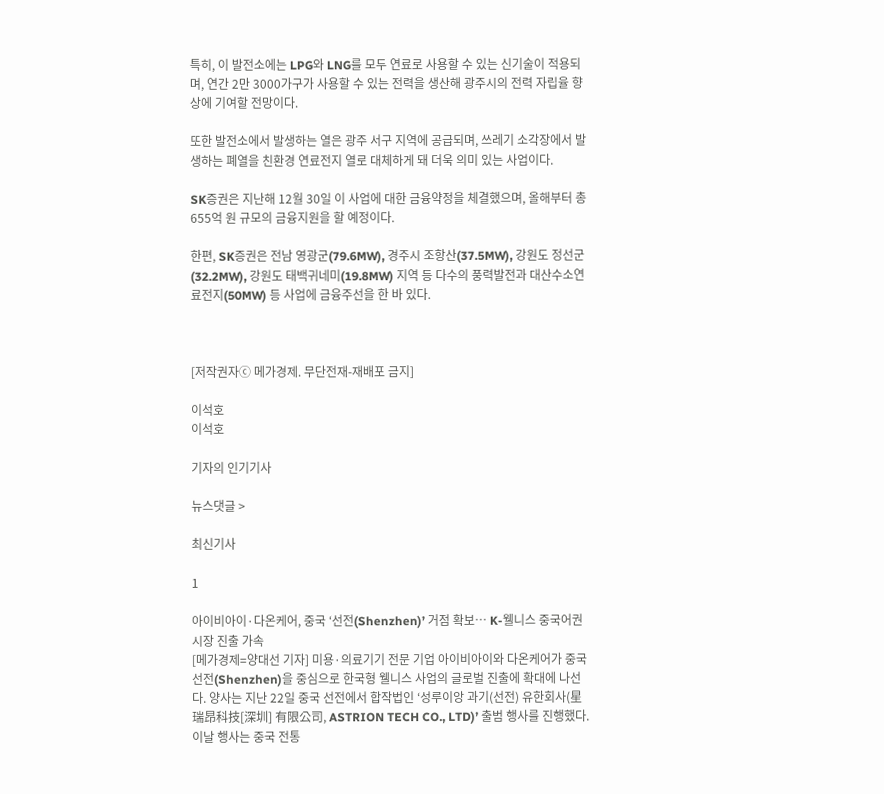특히, 이 발전소에는 LPG와 LNG를 모두 연료로 사용할 수 있는 신기술이 적용되며, 연간 2만 3000가구가 사용할 수 있는 전력을 생산해 광주시의 전력 자립율 향상에 기여할 전망이다.

또한 발전소에서 발생하는 열은 광주 서구 지역에 공급되며, 쓰레기 소각장에서 발생하는 폐열을 친환경 연료전지 열로 대체하게 돼 더욱 의미 있는 사업이다.

SK증권은 지난해 12월 30일 이 사업에 대한 금융약정을 체결했으며, 올해부터 총 655억 원 규모의 금융지원을 할 예정이다.

한편, SK증권은 전남 영광군(79.6MW), 경주시 조항산(37.5MW), 강원도 정선군(32.2MW), 강원도 태백귀네미(19.8MW) 지역 등 다수의 풍력발전과 대산수소연료전지(50MW) 등 사업에 금융주선을 한 바 있다.



[저작권자ⓒ 메가경제. 무단전재-재배포 금지]

이석호
이석호

기자의 인기기사

뉴스댓글 >

최신기사

1

아이비아이·다온케어, 중국 ‘선전(Shenzhen)’ 거점 확보… K-웰니스 중국어권 시장 진출 가속
[메가경제=양대선 기자] 미용·의료기기 전문 기업 아이비아이와 다온케어가 중국 선전(Shenzhen)을 중심으로 한국형 웰니스 사업의 글로벌 진출에 확대에 나선다. 양사는 지난 22일 중국 선전에서 합작법인 ‘성루이앙 과기(선전) 유한회사(星瑞昂科技[深圳] 有限公司, ASTRION TECH CO., LTD)’ 출범 행사를 진행했다. 이날 행사는 중국 전통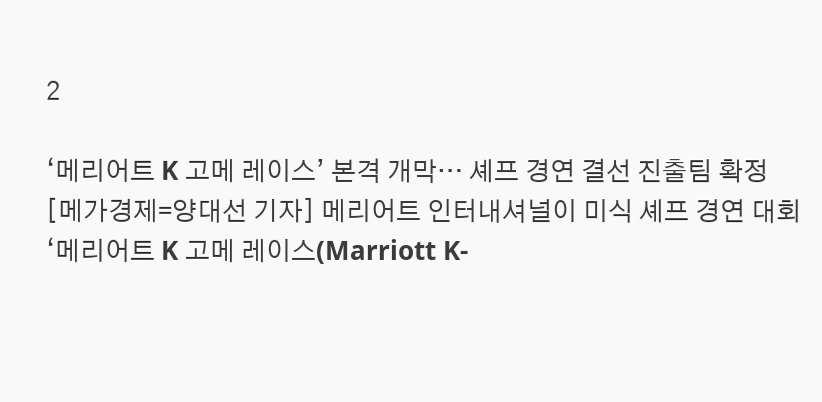2

‘메리어트 K 고메 레이스’ 본격 개막… 셰프 경연 결선 진출팀 확정
[메가경제=양대선 기자] 메리어트 인터내셔널이 미식 셰프 경연 대회 ‘메리어트 K 고메 레이스(Marriott K-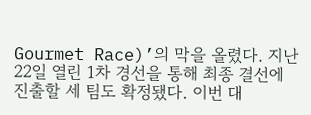Gourmet Race)’의 막을 올렸다. 지난 22일 열린 1차 경선을 통해 최종 결선에 진출할 세 팀도 확정됐다. 이번 대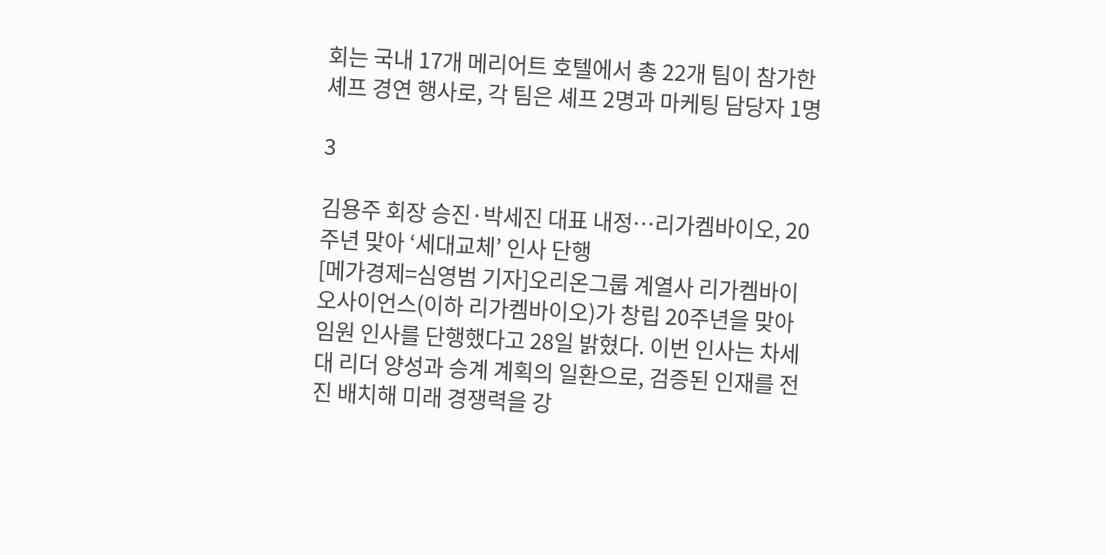회는 국내 17개 메리어트 호텔에서 총 22개 팀이 참가한 셰프 경연 행사로, 각 팀은 셰프 2명과 마케팅 담당자 1명

3

김용주 회장 승진·박세진 대표 내정…리가켐바이오, 20주년 맞아 ‘세대교체’ 인사 단행
[메가경제=심영범 기자]오리온그룹 계열사 리가켐바이오사이언스(이하 리가켐바이오)가 창립 20주년을 맞아 임원 인사를 단행했다고 28일 밝혔다. 이번 인사는 차세대 리더 양성과 승계 계획의 일환으로, 검증된 인재를 전진 배치해 미래 경쟁력을 강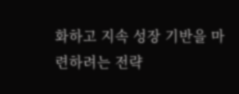화하고 지속 성장 기반을 마련하려는 전략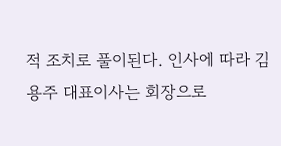적 조치로 풀이된다. 인사에 따라 김용주 대표이사는 회장으로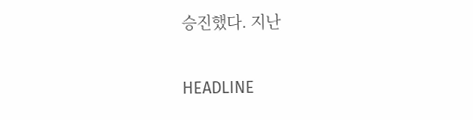승진했다. 지난

HEADLINE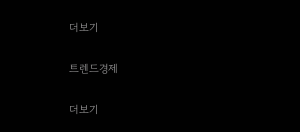더보기

트렌드경제

더보기